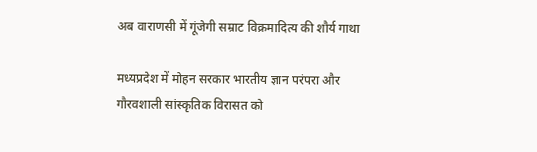अब वाराणसी में गूंजेगी सम्राट विक्रमादित्य की शौर्य गाथा

मध्यप्रदेश में मोहन सरकार भारतीय ज्ञान परंपरा और गौरवशाली सांस्कृतिक विरासत को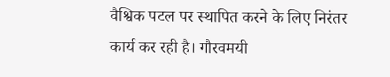वैश्विक पटल पर स्थापित करने के लिए निरंतर कार्य कर रही है। गौरवमयी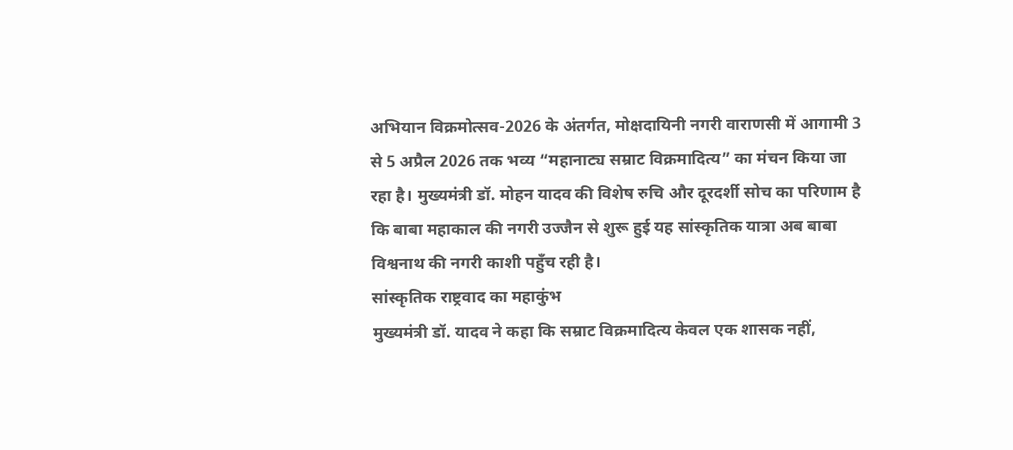अभियान विक्रमोत्सव-2026 के अंतर्गत, मोक्षदायिनी नगरी वाराणसी में आगामी 3 से 5 अप्रैल 2026 तक भव्य “महानाट्य सम्राट विक्रमादित्य” का मंचन किया जा रहा है। मुख्यमंत्री डॉ. मोहन यादव की विशेष रुचि और दूरदर्शी सोच का परिणाम है कि बाबा महाकाल की नगरी उज्जैन से शुरू हुई यह सांस्कृतिक यात्रा अब बाबा विश्वनाथ की नगरी काशी पहुँच रही है।
सांस्कृतिक राष्ट्रवाद का महाकुंभ
मुख्यमंत्री डॉ. यादव ने कहा कि सम्राट विक्रमादित्य केवल एक शासक नहीं,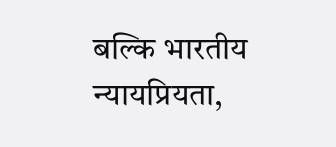बल्कि भारतीय न्यायप्रियता,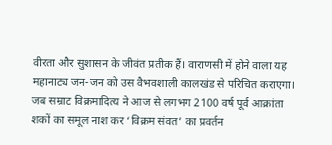वीरता और सुशासन के जीवंत प्रतीक हैं। वाराणसी में होने वाला यह महानाट्य जन-जन को उस वैभवशाली कालखंड से परिचित कराएगा। जब सम्राट विक्रमादित्य ने आज से लगभग 2100 वर्ष पूर्व आक्रांता शकों का समूल नाश कर ‘विक्रम संवत’ का प्रवर्तन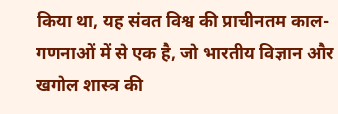किया था, यह संवत विश्व की प्राचीनतम काल-गणनाओं में से एक है, जो भारतीय विज्ञान और खगोल शास्त्र की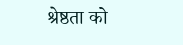श्रेष्ठता को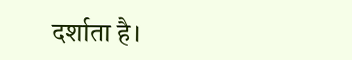दर्शाता है।